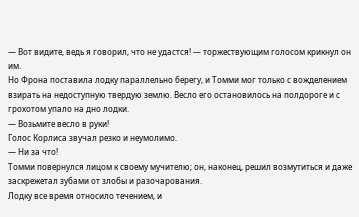— Вот видите, ведь я говорил, что не удастся! — торжествующим голосом крикнул он им.
Но Фрона поставила лодку параллельно берегу, и Томми мог только с вожделением взирать на недоступную твердую землю. Весло его остановилось на полдороге и с грохотом упало на дно лодки.
— Возьмите весло в руки!
Голос Корлиса звучал резко и неумолимо.
— Ни за что!
Томми повернулся лицом к своему мучителю; он, наконец, решил возмутиться и даже заскрежетал зубами от злобы и разочарования.
Лодку все время относило течением, и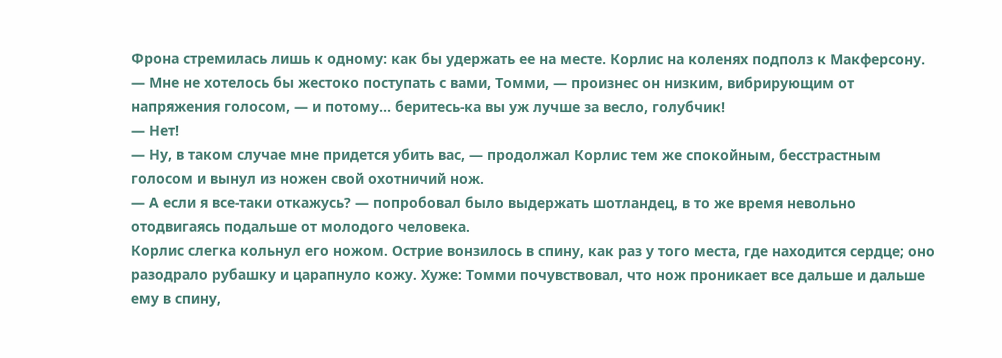Фрона стремилась лишь к одному: как бы удержать ее на месте. Корлис на коленях подполз к Макферсону.
— Мне не хотелось бы жестоко поступать с вами, Томми, — произнес он низким, вибрирующим от напряжения голосом, — и потому… беритесь-ка вы уж лучше за весло, голубчик!
— Нет!
— Ну, в таком случае мне придется убить вас, — продолжал Корлис тем же спокойным, бесстрастным голосом и вынул из ножен свой охотничий нож.
— А если я все-таки откажусь? — попробовал было выдержать шотландец, в то же время невольно отодвигаясь подальше от молодого человека.
Корлис слегка кольнул его ножом. Острие вонзилось в спину, как раз у того места, где находится сердце; оно разодрало рубашку и царапнуло кожу. Хуже: Томми почувствовал, что нож проникает все дальше и дальше ему в спину,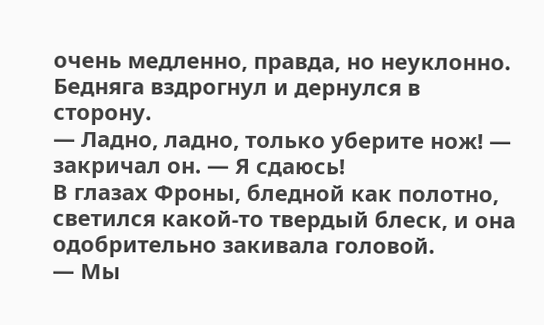очень медленно, правда, но неуклонно. Бедняга вздрогнул и дернулся в сторону.
— Ладно, ладно, только уберите нож! — закричал он. — Я сдаюсь!
В глазах Фроны, бледной как полотно, светился какой-то твердый блеск, и она одобрительно закивала головой.
— Мы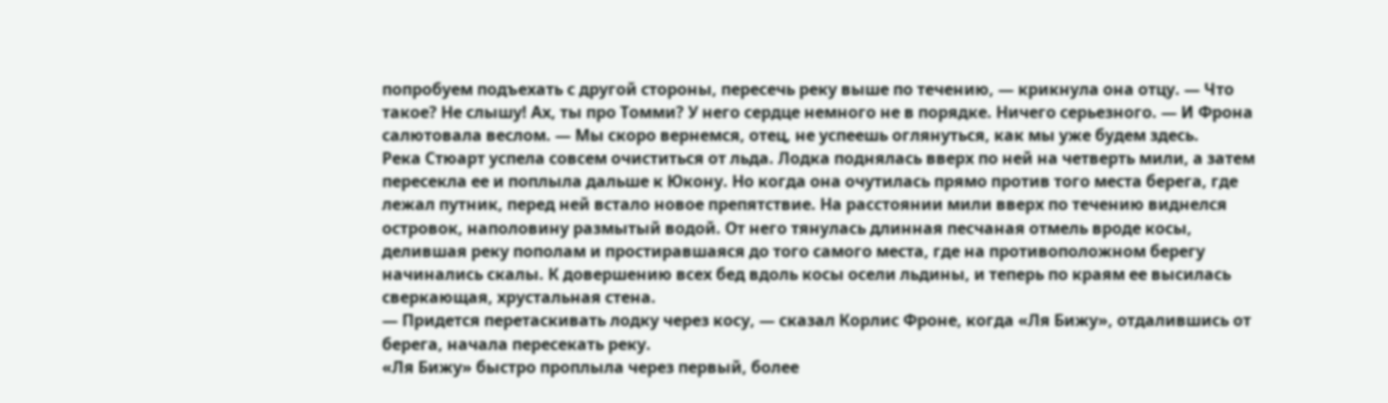попробуем подъехать с другой стороны, пересечь реку выше по течению, — крикнула она отцу. — Что такое? Не слышу! Ах, ты про Томми? У него сердце немного не в порядке. Ничего серьезного. — И Фрона салютовала веслом. — Мы скоро вернемся, отец, не успеешь оглянуться, как мы уже будем здесь.
Река Стюарт успела совсем очиститься от льда. Лодка поднялась вверх по ней на четверть мили, а затем пересекла ее и поплыла дальше к Юкону. Но когда она очутилась прямо против того места берега, где лежал путник, перед ней встало новое препятствие. На расстоянии мили вверх по течению виднелся островок, наполовину размытый водой. От него тянулась длинная песчаная отмель вроде косы, делившая реку пополам и простиравшаяся до того самого места, где на противоположном берегу начинались скалы. К довершению всех бед вдоль косы осели льдины, и теперь по краям ее высилась сверкающая, хрустальная стена.
— Придется перетаскивать лодку через косу, — сказал Корлис Фроне, когда «Ля Бижу», отдалившись от берега, начала пересекать реку.
«Ля Бижу» быстро проплыла через первый, более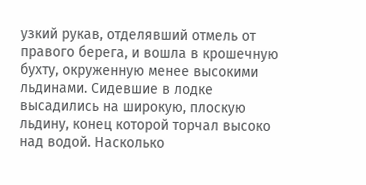узкий рукав, отделявший отмель от правого берега, и вошла в крошечную бухту, окруженную менее высокими льдинами. Сидевшие в лодке высадились на широкую, плоскую льдину, конец которой торчал высоко над водой. Насколько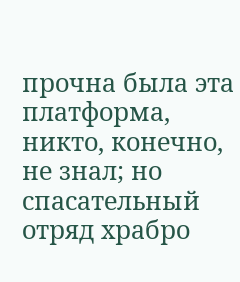прочна была эта платформа, никто, конечно, не знал; но спасательный отряд храбро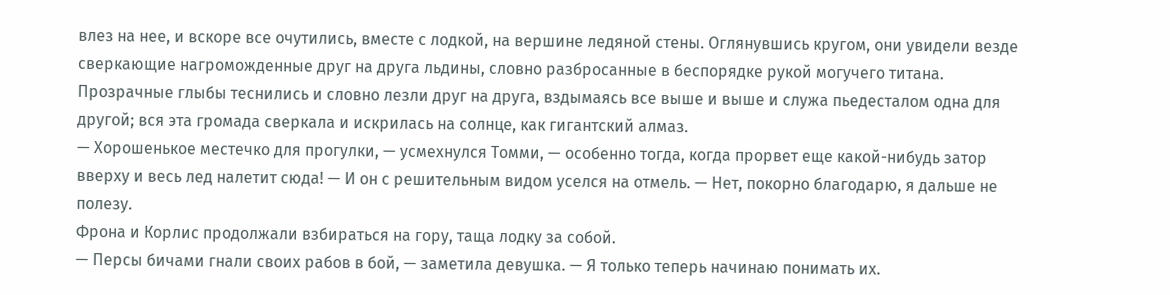влез на нее, и вскоре все очутились, вместе с лодкой, на вершине ледяной стены. Оглянувшись кругом, они увидели везде сверкающие нагроможденные друг на друга льдины, словно разбросанные в беспорядке рукой могучего титана. Прозрачные глыбы теснились и словно лезли друг на друга, вздымаясь все выше и выше и служа пьедесталом одна для другой; вся эта громада сверкала и искрилась на солнце, как гигантский алмаз.
— Хорошенькое местечко для прогулки, — усмехнулся Томми, — особенно тогда, когда прорвет еще какой-нибудь затор вверху и весь лед налетит сюда! — И он с решительным видом уселся на отмель. — Нет, покорно благодарю, я дальше не полезу.
Фрона и Корлис продолжали взбираться на гору, таща лодку за собой.
— Персы бичами гнали своих рабов в бой, — заметила девушка. — Я только теперь начинаю понимать их.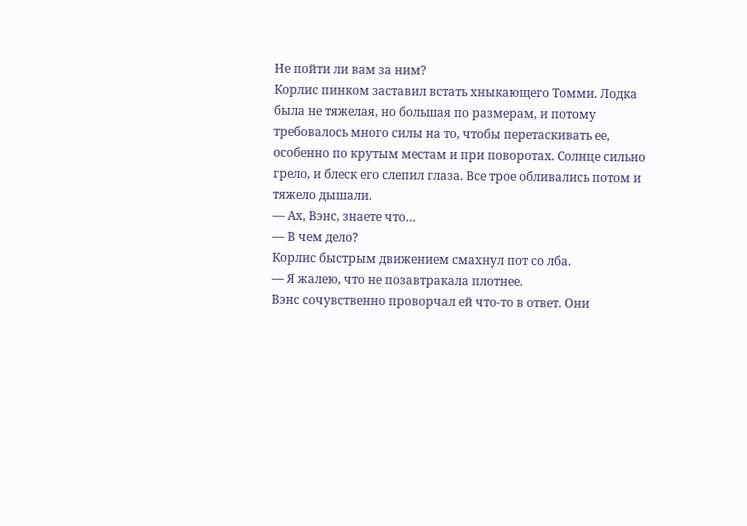Не пойти ли вам за ним?
Корлис пинком заставил встать хныкающего Томми. Лодка была не тяжелая, но большая по размерам, и потому требовалось много силы на то, чтобы перетаскивать ее, особенно по крутым местам и при поворотах. Солнце сильно грело, и блеск его слепил глаза. Все трое обливались потом и тяжело дышали.
— Ах, Вэнс, знаете что…
— В чем дело?
Корлис быстрым движением смахнул пот со лба.
— Я жалею, что не позавтракала плотнее.
Вэнс сочувственно проворчал ей что-то в ответ. Они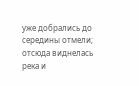уже добрались до середины отмели; отсюда виднелась река и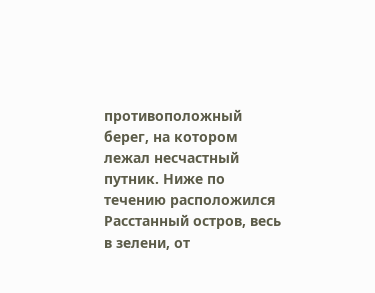противоположный берег, на котором лежал несчастный путник. Ниже по течению расположился Расстанный остров, весь в зелени, от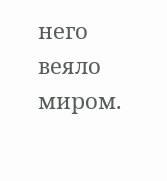него веяло миром.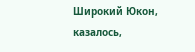Широкий Юкон, казалось,